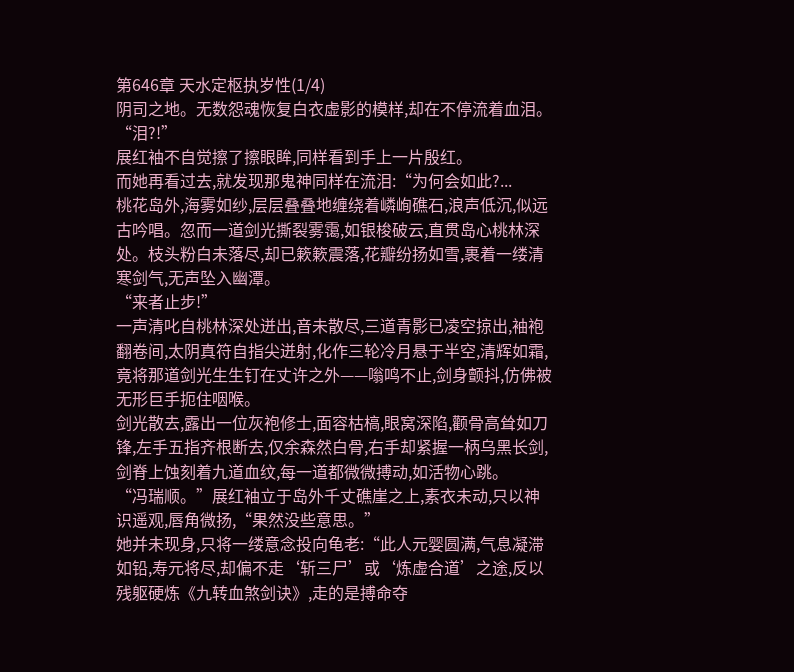第646章 天水定枢执岁性(1/4)
阴司之地。无数怨魂恢复白衣虚影的模样,却在不停流着血泪。
“泪?!”
展红袖不自觉擦了擦眼眸,同样看到手上一片殷红。
而她再看过去,就发现那鬼神同样在流泪:“为何会如此?...
桃花岛外,海雾如纱,层层叠叠地缠绕着嶙峋礁石,浪声低沉,似远古吟唱。忽而一道剑光撕裂雾霭,如银梭破云,直贯岛心桃林深处。枝头粉白未落尽,却已簌簌震落,花瓣纷扬如雪,裹着一缕清寒剑气,无声坠入幽潭。
“来者止步!”
一声清叱自桃林深处迸出,音未散尽,三道青影已凌空掠出,袖袍翻卷间,太阴真符自指尖迸射,化作三轮冷月悬于半空,清辉如霜,竟将那道剑光生生钉在丈许之外——嗡鸣不止,剑身颤抖,仿佛被无形巨手扼住咽喉。
剑光散去,露出一位灰袍修士,面容枯槁,眼窝深陷,颧骨高耸如刀锋,左手五指齐根断去,仅余森然白骨,右手却紧握一柄乌黑长剑,剑脊上蚀刻着九道血纹,每一道都微微搏动,如活物心跳。
“冯瑞顺。”展红袖立于岛外千丈礁崖之上,素衣未动,只以神识遥观,唇角微扬,“果然没些意思。”
她并未现身,只将一缕意念投向龟老:“此人元婴圆满,气息凝滞如铅,寿元将尽,却偏不走‘斩三尸’或‘炼虚合道’之途,反以残躯硬炼《九转血煞剑诀》,走的是搏命夺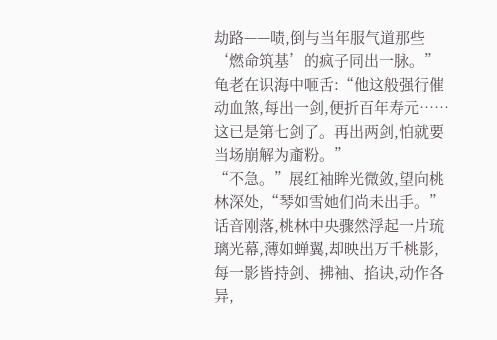劫路——啧,倒与当年服气道那些‘燃命筑基’的疯子同出一脉。”
龟老在识海中咂舌:“他这般强行催动血煞,每出一剑,便折百年寿元……这已是第七剑了。再出两剑,怕就要当场崩解为齑粉。”
“不急。”展红袖眸光微敛,望向桃林深处,“琴如雪她们尚未出手。”
话音刚落,桃林中央骤然浮起一片琉璃光幕,薄如蝉翼,却映出万千桃影,每一影皆持剑、拂袖、掐诀,动作各异,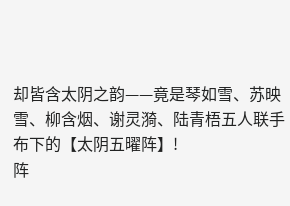却皆含太阴之韵——竟是琴如雪、苏映雪、柳含烟、谢灵漪、陆青梧五人联手布下的【太阴五曜阵】!
阵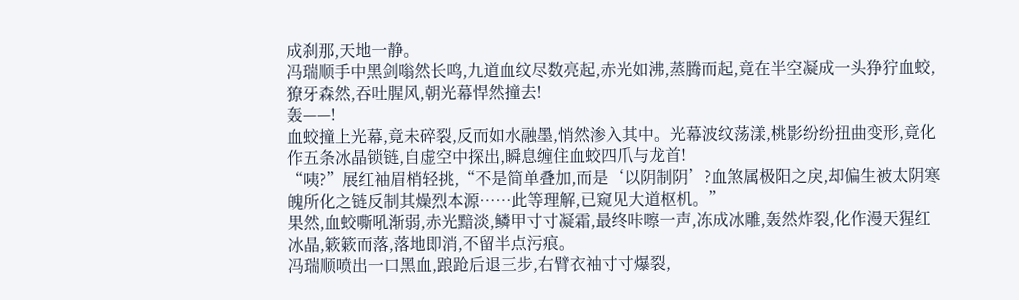成刹那,天地一静。
冯瑞顺手中黑剑嗡然长鸣,九道血纹尽数亮起,赤光如沸,蒸腾而起,竟在半空凝成一头狰狞血蛟,獠牙森然,吞吐腥风,朝光幕悍然撞去!
轰——!
血蛟撞上光幕,竟未碎裂,反而如水融墨,悄然渗入其中。光幕波纹荡漾,桃影纷纷扭曲变形,竟化作五条冰晶锁链,自虚空中探出,瞬息缠住血蛟四爪与龙首!
“咦?”展红袖眉梢轻挑,“不是简单叠加,而是‘以阴制阴’?血煞属极阳之戾,却偏生被太阴寒魄所化之链反制其燥烈本源……此等理解,已窥见大道枢机。”
果然,血蛟嘶吼渐弱,赤光黯淡,鳞甲寸寸凝霜,最终咔嚓一声,冻成冰雕,轰然炸裂,化作漫天猩红冰晶,簌簌而落,落地即消,不留半点污痕。
冯瑞顺喷出一口黑血,踉跄后退三步,右臂衣袖寸寸爆裂,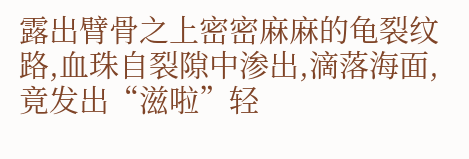露出臂骨之上密密麻麻的龟裂纹路,血珠自裂隙中渗出,滴落海面,竟发出“滋啦”轻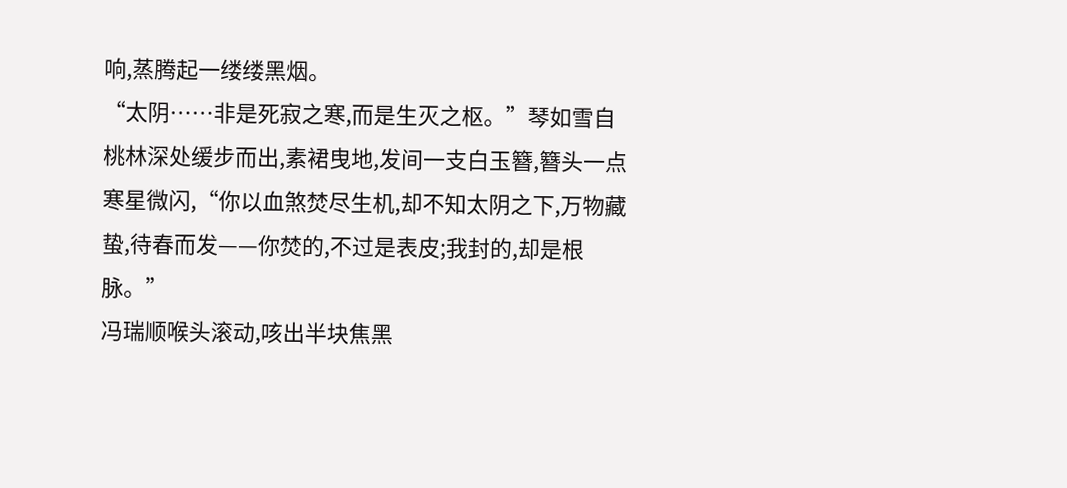响,蒸腾起一缕缕黑烟。
“太阴……非是死寂之寒,而是生灭之枢。”琴如雪自桃林深处缓步而出,素裙曳地,发间一支白玉簪,簪头一点寒星微闪,“你以血煞焚尽生机,却不知太阴之下,万物藏蛰,待春而发——你焚的,不过是表皮;我封的,却是根脉。”
冯瑞顺喉头滚动,咳出半块焦黑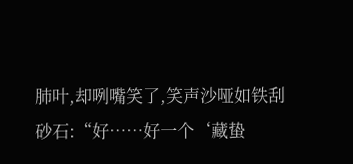肺叶,却咧嘴笑了,笑声沙哑如铁刮砂石:“好……好一个‘藏蛰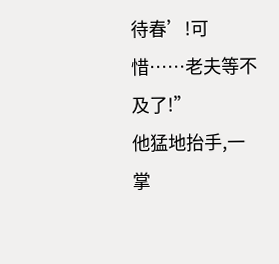待春’!可惜……老夫等不及了!”
他猛地抬手,一掌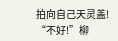拍向自己天灵盖!
“不好!”柳